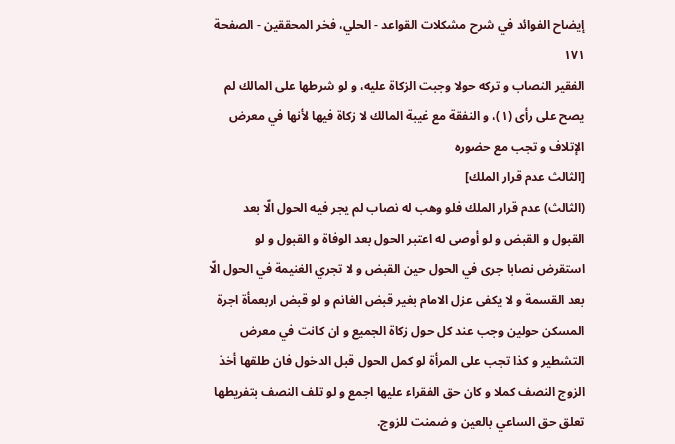إيضاح الفوائد في شرح مشكلات القواعد - الحلي، فخر المحققين - الصفحة ١٧١
الفقير النصاب و تركه حولا وجبت الزكاة عليه، و لو شرطها على المالك لم يصح على رأى (١)، و النفقة مع غيبة المالك لا زكاة فيها لأنها في معرض الإتلاف و تجب مع حضوره
[الثالث عدم قرار الملك]
(الثالث) عدم قرار الملك فلو وهب له نصاب لم يجر فيه الحول الّا بعد القبول و القبض و لو أوصى له اعتبر الحول بعد الوفاة و القبول و لو استقرض نصابا جرى في الحول حين القبض و لا تجري الغنيمة في الحول الّا بعد القسمة و لا يكفى عزل الامام بغير قبض الغانم و لو قبض اربعمأة اجرة المسكن حولين وجب عند كل حول زكاة الجميع و ان كانت في معرض التشطير و كذا تجب على المرأة لو كمل الحول قبل الدخول فان طلقها أخذ الزوج النصف كملا و كان حق الفقراء عليها اجمع و لو تلف النصف بتفريطها تعلق حق الساعي بالعين و ضمنت للزوج.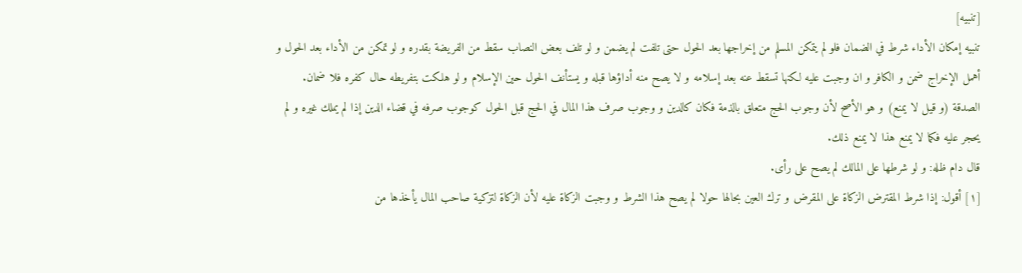[تنبيه]
تنبيه إمكان الأداء شرط في الضمان فلو لم يتمكن المسلم من إخراجها بعد الحول حتى تلفت لم يضمن و لو تلف بعض النصاب سقط من الفريضة بقدره و لو تمكن من الأداء بعد الحول و أهمل الإخراج ضمن و الكافر و ان وجبت عليه لكنها تسقط عنه بعد إسلامه و لا يصح منه أداؤها قبله و يستأنف الحول حين الإسلام و لو هلكت بتفريطه حال كفره فلا ضمان.
الصدقة (و قيل لا يمنع) و هو الأصح لأن وجوب الحج متعلق بالذمة فكان كالدين و وجوب صرف هذا المال في الحج قبل الحول كوجوب صرفه في قضاء الدين إذا لم يملك غيره و لم يحجر عليه فكما لا يمنع هذا لا يمنع ذلك.
قال دام ظله: و لو شرطها على المالك لم يصح على رأى.
[١] أقول: إذا شرط المقترض الزكاة على المقرض و ترك العين بحالها حولا لم يصح هذا الشرط و وجبت الزكاة عليه لأن الزكاة لتزكية صاحب المال يأخذها من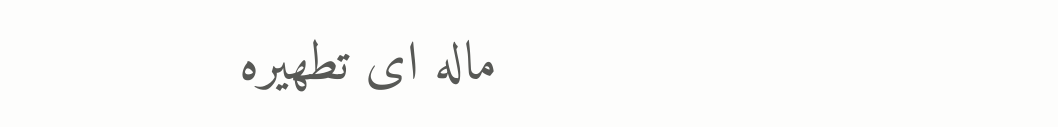ماله اى تطهيره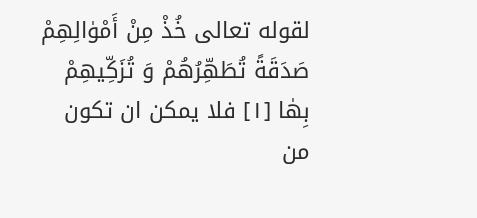لقوله تعالى خُذْ مِنْ أَمْوٰالِهِمْ صَدَقَةً تُطَهِّرُهُمْ وَ تُزَكِّيهِمْ بِهٰا [١] فلا يمكن ان تكون من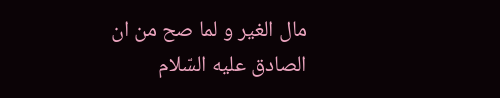مال الغير و لما صح من ان الصادق عليه السّلام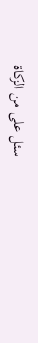سئل على من الزكاة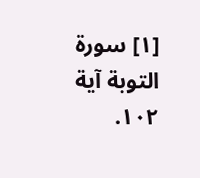[١] سورة التوبة آية ١٠٢.